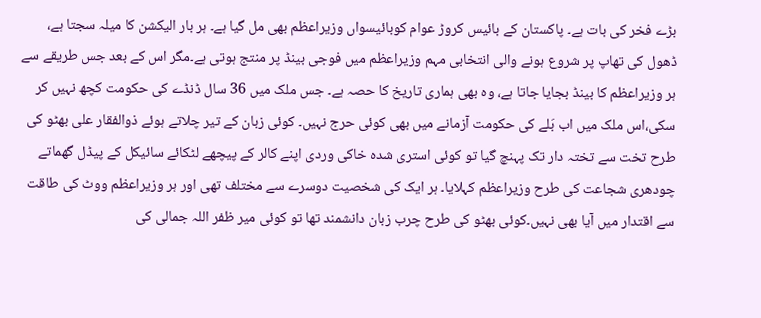بڑے فخر کی بات ہے۔ پاکستان کے بائیس کروڑ عوام کوبائیسواں وزیراعظم بھی مل گیا ہے۔ ہر بار الیکشن کا میلہ سجتا ہے، ڈھول کی تھاپ پر شروع ہونے والی انتخابی مہم وزیراعظم میں فوجی بینڈ پر منتج ہوتی ہے۔مگر اس کے بعد جس طریقے سے ہر وزیراعظم کا بینڈ بجایا جاتا ہے، وہ بھی ہماری تاریخ کا حصہ ہے۔ جس ملک میں 36 سال ڈنڈے کی حکومت کچھ نہیں کر سکی،اس ملک میں اب بَلے کی حکومت آزمانے میں بھی کوئی حرج نہیں۔ کوئی زبان کے تیر چلاتے ہوئے ذوالفقار علی بھٹو کی طرح تخت سے تختہ دار تک پہنچ گیا تو کوئی استری شدہ خاکی وردی اپنے کالر کے پیچھے لٹکائے سائیکل کے پیڈل گھماتے چودھری شجاعت کی طرح وزیراعظم کہلایا۔ ہر ایک کی شخصیت دوسرے سے مختلف تھی اور ہر وزیراعظم ووٹ کی طاقت سے اقتدار میں آیا بھی نہیں۔کوئی بھٹو کی طرح چرب زبان دانشمند تھا تو کوئی میر ظفر اللہ جمالی کی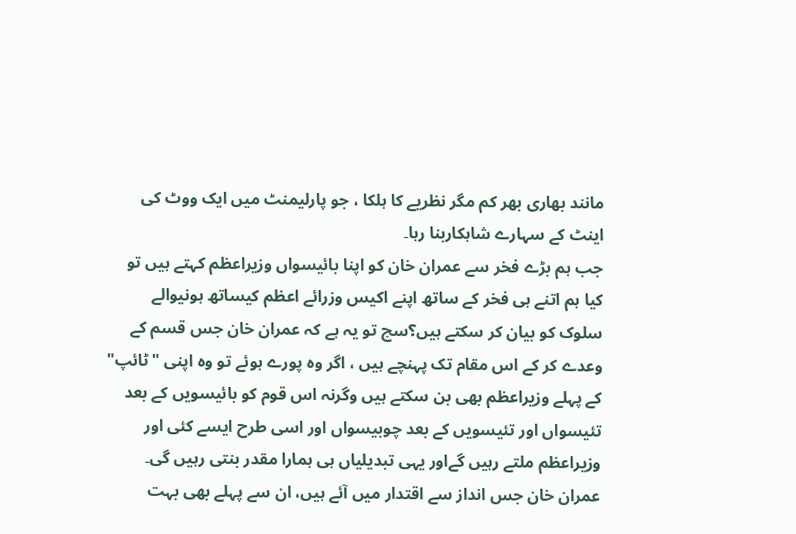مانند بھاری بھر کم مگر نظریے کا ہلکا ، جو پارلیمنٹ میں ایک ووٹ کی اینٹ کے سہارے شاہکاربنا رہا۔
جب ہم بڑے فخر سے عمران خان کو اپنا بائیسواں وزیراعظم کہتے ہیں تو کیا ہم اتنے ہی فخر کے ساتھ اپنے اکیس وزرائے اعظم کیساتھ ہونیوالے سلوک کو بیان کر سکتے ہیں؟سچ تو یہ ہے کہ عمران خان جس قسم کے وعدے کر کے اس مقام تک پہنچے ہیں ، اگر وہ پورے ہوئے تو وہ اپنی "ٹائپ" کے پہلے وزیراعظم بھی بن سکتے ہیں وگرنہ اس قوم کو بائیسویں کے بعد تئیسواں اور تئیسویں کے بعد چوبیسواں اور اسی طرح ایسے کئی اور وزیراعظم ملتے رہیں گےاور یہی تبدیلیاں ہی ہمارا مقدر بنتی رہیں گی۔ عمران خان جس انداز سے اقتدار میں آئے ہیں، ان سے پہلے بھی بہت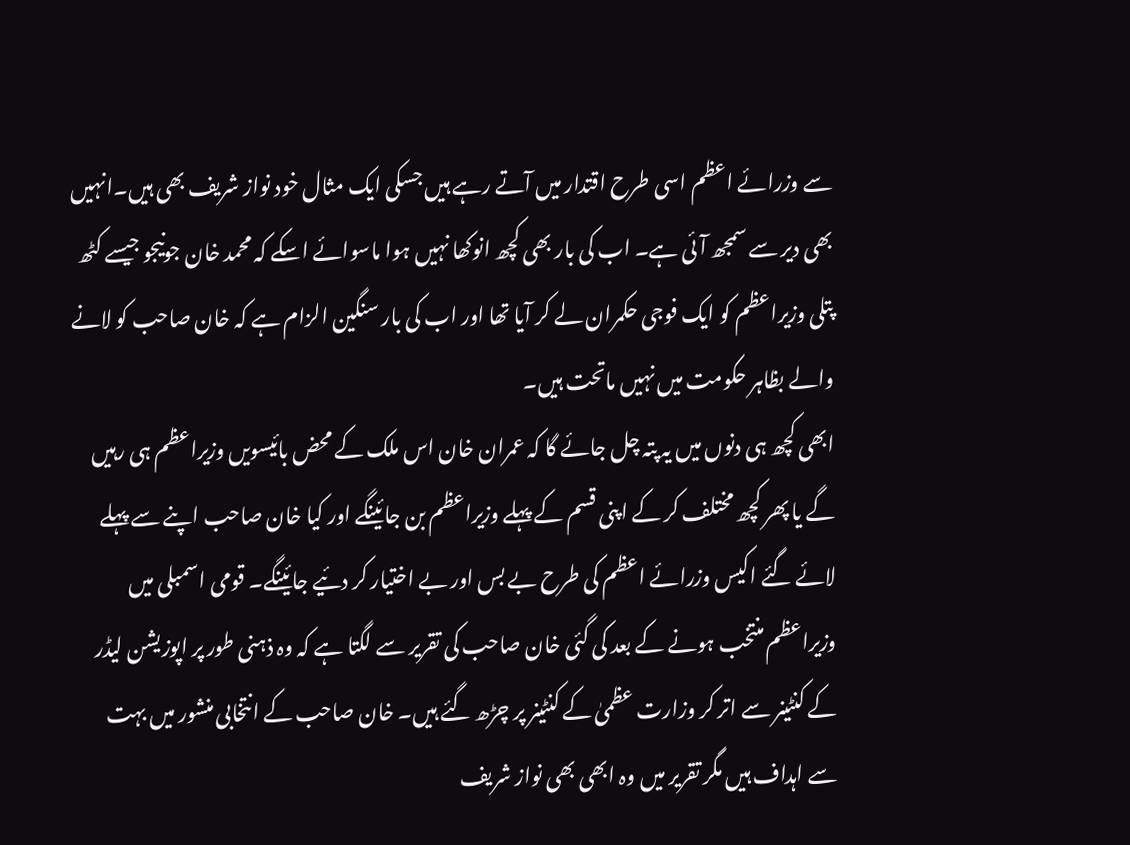سے وزرائے اعظم اسی طرح اقتدار میں آتے رہے ہیں جسکی ایک مثال خود نواز شریف بھی ہیں۔انہیں بھی دیر سے سمجھ آئی ہے۔ اب کی بار بھی کچھ انوکھا نہیں ہوا ماسوائے اسکے کہ محمد خان جونیجو جیسے کٹھ پتلی وزیراعظم کو ایک فوجی حکمران لے کر آیا تھا اور اب کی بار سنگین الزام ہے کہ خان صاحب کو لانے والے بظاہر حکومت میں نہیں ماتحت ہیں۔
ابھی کچھ ہی دنوں میں یہ پتہ چل جائے گا کہ عمران خان اس ملک کے محض بائیسویں وزیراعظم ہی رہیں گے یا پھر کچھ مختلف کر کے اپنی قسم کے پہلے وزیراعظم بن جائینگے اور کیا خان صاحب اپنے سے پہلے لائے گئے اکیس وزرائے اعظم کی طرح بے بس اور بے اختیار کر دئیے جائینگے۔ قومی اسمبلی میں وزیراعظم منتخب ہونے کے بعد کی گئی خان صاحب کی تقریر سے لگتا ہے کہ وہ ذہنی طور پر اپوزیشن لیڈر کے کنٹینر سے اتر کر وزارت عظمیٰ کے کنٹینر پر چڑھ گئے ہیں۔ خان صاحب کے انتخابی منشور میں بہت سے اہداف ہیں مگر تقریر میں وہ ابھی بھی نواز شریف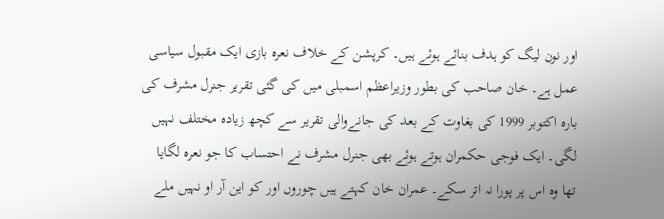اور نون لیگ کو ہدف بنائے ہوئے ہیں۔ کرپشن کے خلاف نعرہ بازی ایک مقبول سیاسی عمل ہے۔ خان صاحب کی بطور وزیراعظم اسمبلی میں کی گئی تقریر جنرل مشرف کی بارہ اکتوبر 1999 کی بغاوت کے بعد کی جانےوالی تقریر سے کچھ زیادہ مختلف نہیں لگی۔ ایک فوجی حکمران ہوتے ہوئے بھی جنرل مشرف نے احتساب کا جو نعرہ لگایا تھا وہ اس پر پورا نہ اتر سکے۔ عمران خان کہتے ہیں چوروں اور کو این آر او نہیں ملے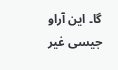گا۔ این آراو جیسی غیر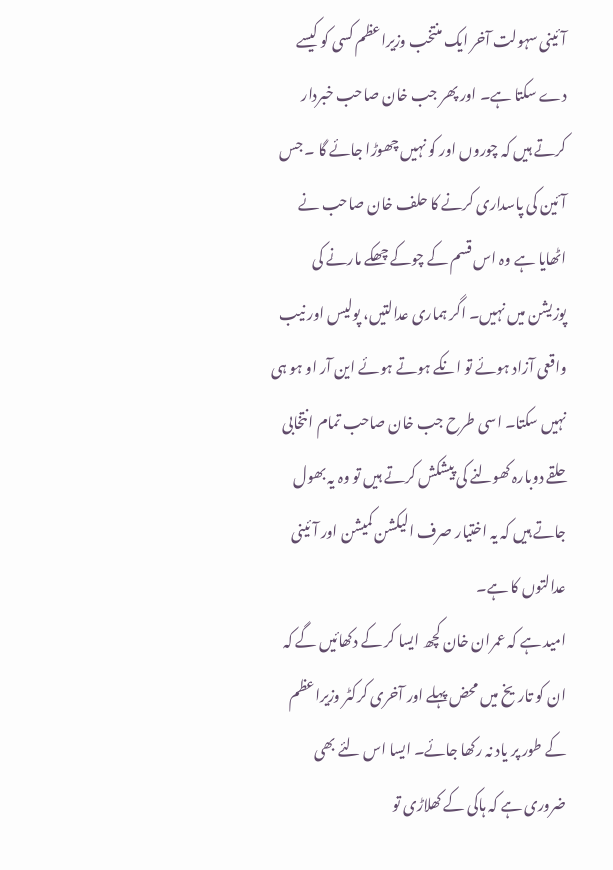آئینی سہولت آخر ایک منتخب وزیراعظم کسی کو کیسے دے سکتا ہے۔ اور پھر جب خان صاحب خبردار کرتے ہیں کہ چوروں اور کو نہیں چھوڑا جائے گا ۔ جس آئین کی پاسداری کرنے کا حلف خان صاحب نے اٹھایا ہے وہ اس قسم کے چوکے چھکے مارنے کی پوزیشن میں نہیں۔ اگر ہماری عدالتیں، پولیس اور نیب واقعی آزاد ہوئے تو انکے ہوتے ہوئے این آر او ہو ہی نہیں سکتا۔ اسی طرح جب خان صاحب تمام انتخابی حلقے دوبارہ کھولنے کی پیشکش کرتے ہیں تو وہ یہ بھول جاتے ہیں کہ یہ اختیار صرف الیکشن کمیشن اور آئینی عدالتوں کا ہے۔
امید ہے کہ عمران خان کچھ ایسا کر کے دکھائیں گے کہ ان کو تاریخ میں محض پہلے اور آخری کرکٹر وزیراعظم کے طور پر یاد نہ رکھا جائے۔ ایسا اس لئے بھی ضروری ہے کہ ہاکی کے کھلاڑی تو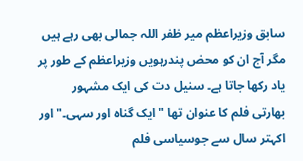سابق وزیراعظم میر ظفر اللہ جمالی بھی رہے ہیں مگر آج ان کو محض پندرہویں وزیراعظم کے طور پر یاد رکھا جاتا ہے۔ سنیل دت کی ایک مشہور بھارتی فلم کا عنوان تھا "ایک گناہ اور سہی۔"اور اکہتر سال سے جوسیاسی فلم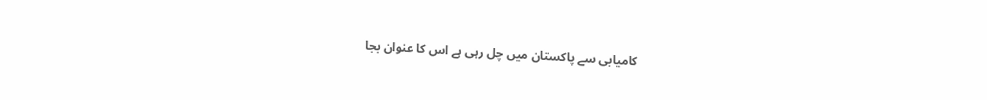کامیابی سے پاکستان میں چل رہی ہے اس کا عنوان بجا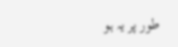طور پر یہ ہو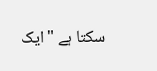سکتا ہے "ایک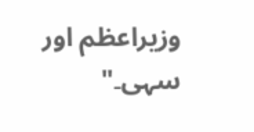وزیراعظم اور سہی۔"